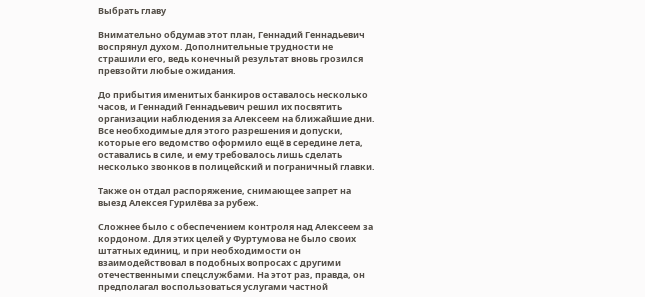Выбрать главу

Внимательно обдумав этот план, Геннадий Геннадьевич воспрянул духом. Дополнительные трудности не страшили его, ведь конечный результат вновь грозился превзойти любые ожидания.

До прибытия именитых банкиров оставалось несколько часов, и Геннадий Геннадьевич решил их посвятить организации наблюдения за Алексеем на ближайшие дни. Все необходимые для этого разрешения и допуски, которые его ведомство оформило ещё в середине лета, оставались в силе, и ему требовалось лишь сделать несколько звонков в полицейский и пограничный главки.

Также он отдал распоряжение, снимающее запрет на выезд Алексея Гурилёва за рубеж.

Сложнее было с обеспечением контроля над Алексеем за кордоном. Для этих целей у Фуртумова не было своих штатных единиц, и при необходимости он взаимодействовал в подобных вопросах с другими отечественными спецслужбами. На этот раз, правда, он предполагал воспользоваться услугами частной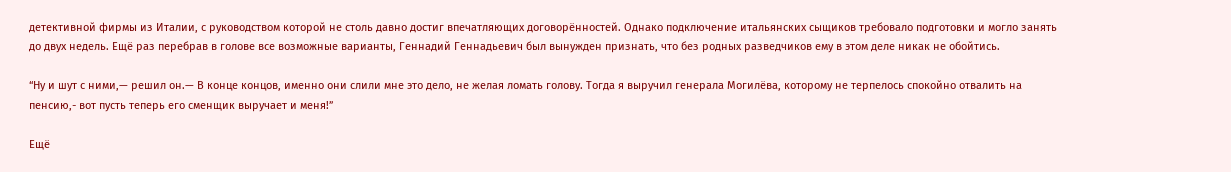детективной фирмы из Италии, с руководством которой не столь давно достиг впечатляющих договорённостей. Однако подключение итальянских сыщиков требовало подготовки и могло занять до двух недель. Ещё раз перебрав в голове все возможные варианты, Геннадий Геннадьевич был вынужден признать, что без родных разведчиков ему в этом деле никак не обойтись.

“Ну и шут с ними,— решил он.— В конце концов, именно они слили мне это дело, не желая ломать голову. Тогда я выручил генерала Могилёва, которому не терпелось спокойно отвалить на пенсию,- вот пусть теперь его сменщик выручает и меня!”

Ещё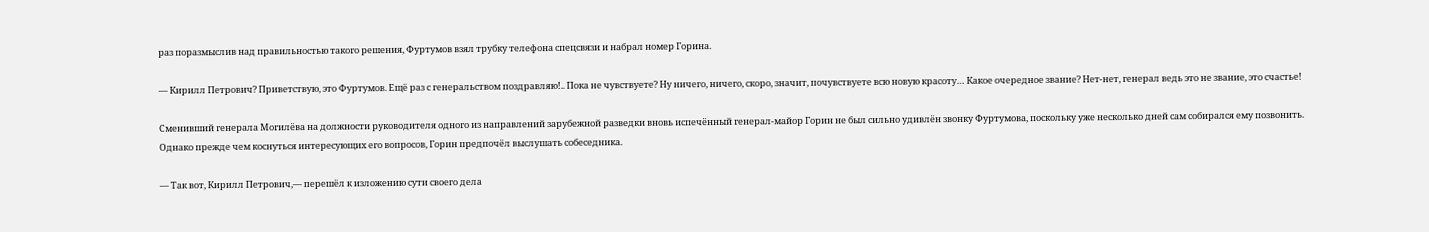раз поразмыслив над правильностью такого решения, Фуртумов взял трубку телефона спецсвязи и набрал номер Горина.

— Кирилл Петрович? Приветствую, это Фуртумов. Ещё раз с генеральством поздравляю!.. Пока не чувствуете? Ну ничего, ничего, скоро, значит, почувствуете всю новую красоту… Какое очередное звание? Нет-нет, генерал ведь это не звание, это счастье!

Сменивший генерала Могилёва на должности руководителя одного из направлений зарубежной разведки вновь испечённый генерал-майор Горин не был сильно удивлён звонку Фуртумова, поскольку уже несколько дней сам собирался ему позвонить. Однако прежде чем коснуться интересующих его вопросов, Горин предпочёл выслушать собеседника.

— Так вот, Кирилл Петрович,— перешёл к изложению сути своего дела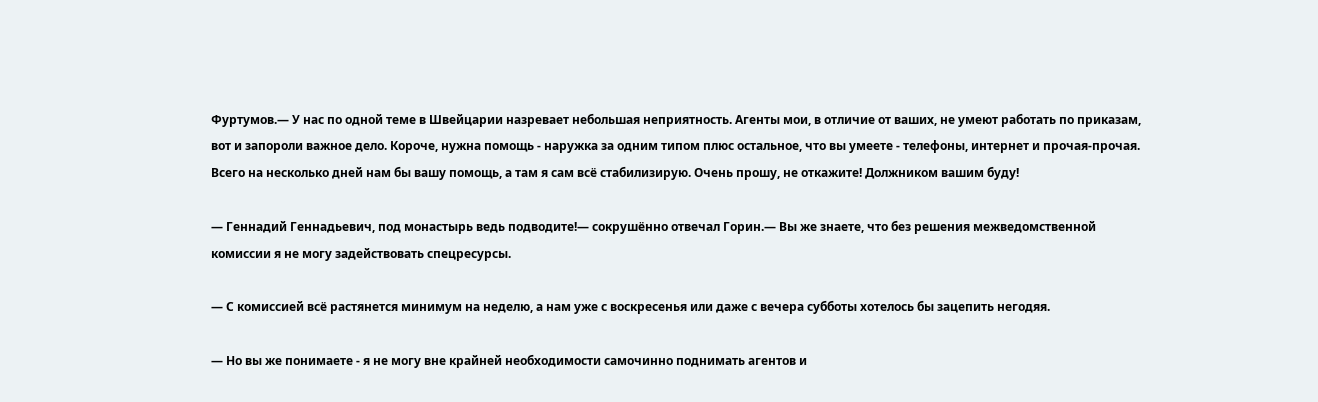Фуртумов.— У нас по одной теме в Швейцарии назревает небольшая неприятность. Агенты мои, в отличие от ваших, не умеют работать по приказам, вот и запороли важное дело. Короче, нужна помощь - наружка за одним типом плюс остальное, что вы умеете - телефоны, интернет и прочая-прочая. Всего на несколько дней нам бы вашу помощь, а там я сам всё стабилизирую. Очень прошу, не откажите! Должником вашим буду!

— Геннадий Геннадьевич, под монастырь ведь подводите!— сокрушённо отвечал Горин.— Вы же знаете, что без решения межведомственной комиссии я не могу задействовать спецресурсы.

— С комиссией всё растянется минимум на неделю, а нам уже с воскресенья или даже с вечера субботы хотелось бы зацепить негодяя.

— Но вы же понимаете - я не могу вне крайней необходимости самочинно поднимать агентов и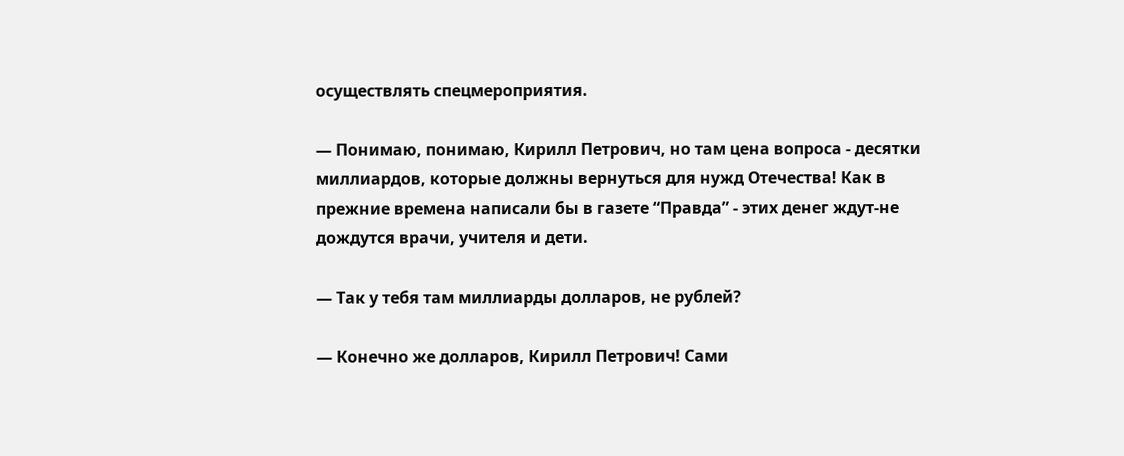осуществлять спецмероприятия.

— Понимаю, понимаю, Кирилл Петрович, но там цена вопроса - десятки миллиардов, которые должны вернуться для нужд Отечества! Как в прежние времена написали бы в газете “Правда” - этих денег ждут-не дождутся врачи, учителя и дети.

— Так у тебя там миллиарды долларов, не рублей?

— Конечно же долларов, Кирилл Петрович! Сами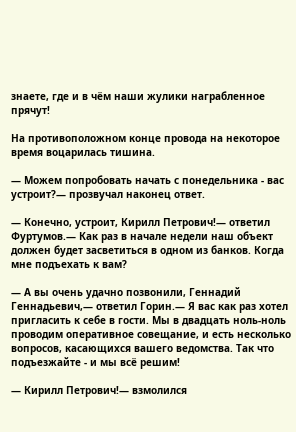знаете, где и в чём наши жулики награбленное прячут!

На противоположном конце провода на некоторое время воцарилась тишина.

— Можем попробовать начать с понедельника - вас устроит?— прозвучал наконец ответ.

— Конечно, устроит, Кирилл Петрович!— ответил Фуртумов.— Как раз в начале недели наш объект должен будет засветиться в одном из банков. Когда мне подъехать к вам?

— А вы очень удачно позвонили, Геннадий Геннадьевич,— ответил Горин.— Я вас как раз хотел пригласить к себе в гости. Мы в двадцать ноль-ноль проводим оперативное совещание, и есть несколько вопросов, касающихся вашего ведомства. Так что подъезжайте - и мы всё решим!

— Кирилл Петрович!— взмолился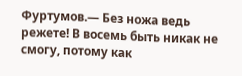Фуртумов.— Без ножа ведь режете! В восемь быть никак не смогу, потому как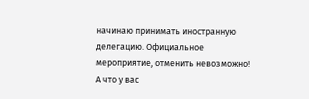начинаю принимать иностранную делегацию. Официальное мероприятие, отменить невозможно! А что у вас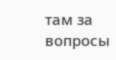там за вопросы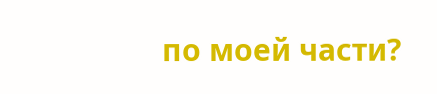по моей части?